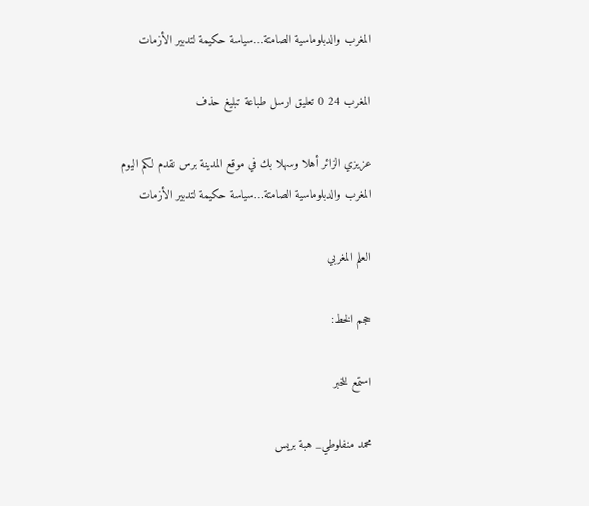المغرب والدبلوماسية الصامتة…سياسة حكيمة لتدبير الأزمات

المغرب 24 0 تعليق ارسل طباعة تبليغ حذف

عزيزي الزائر أهلا وسهلا بك في موقع المدينة برس نقدم لكم اليوم المغرب والدبلوماسية الصامتة…سياسة حكيمة لتدبير الأزمات

العلم المغربي

حجم الخط:

استمع للخبر

محمد منفلوطي_ هبة بريس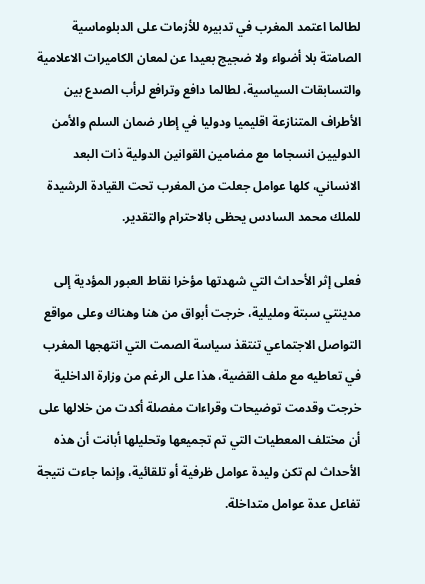لطالما اعتمد المغرب في تدبيره للأزمات على الدبلوماسية الصامتة بلا أضواء ولا ضجيج بعيدا عن لمعان الكاميرات الاعلامية والتسابقات السياسية، لطالما دافع وترافع لرأب الصدع بين الأطراف المتنازعة اقليميا ودوليا في إطار ضمان السلم والأمن الدوليين انسجاما مع مضامين القوانين الدولية ذات البعد الانساني، كلها عوامل جعلت من المغرب تحت القيادة الرشيدة للملك محمد السادس يحظى بالاحترام والتقدير.

فعلى إثر الأحداث التي شهدتها مؤخرا نقاط العبور المؤدية إلى مدينتي سبتة ومليلية، خرجت أبواق من هنا وهناك وعلى مواقع التواصل الاجتماعي تنتقذ سياسة الصمت التي انتهجها المغرب في تعاطيه مع ملف القضية، هذا على الرغم من وزارة الداخلية خرجت وقدمت توضيحات وقراءات مفصلة أكدت من خلالها على أن مختلف المعطيات التي تم تجميعها وتحليلها أبانت أن هذه الأحداث لم تكن وليدة عوامل ظرفية أو تلقائية، وإنما جاءت نتيجة تفاعل عدة عوامل متداخلة.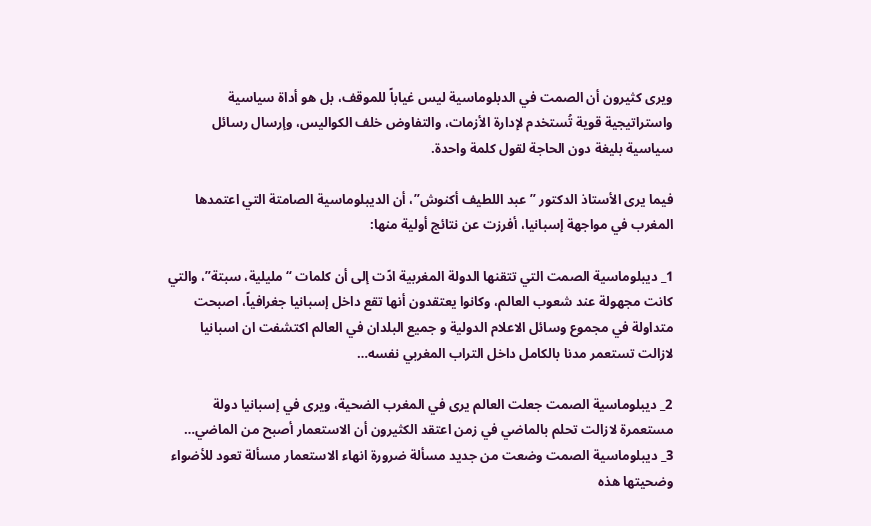ويرى كثيرون أن الصمت في الدبلوماسية ليس غياباً للموقف، بل هو أداة سياسية واستراتيجية قوية تُستخدم لإدارة الأزمات، والتفاوض خلف الكواليس، وإرسال رسائل سياسية بليغة دون الحاجة لقول كلمة واحدة.

فيما يرى الأستاذ الدكتور ” عبد اللطيف أكنوش”، أن الديبلوماسية الصامتة التي اعتمدها المغرب في مواجهة إسبانيا، أفرزت عن نتائج أولية منها:

1_ ديبلوماسية الصمت التي تتقنها الدولة المغربية ادًت إلى أن كلمات “مليلية، سبتة”، والتي كانت مجهولة عند شعوب العالم، وكانوا يعتقدون أنها تقع داخل إسبانيا جغرافياً، اصبحت متداولة في مجموع وسائل الاعلام الدولية و جميع البلدان في العالم اكتشفت ان اسبانيا لازالت تستعمر مدنا بالكامل داخل التراب المغربي نفسه…

2_ ديبلوماسية الصمت جعلت العالم يرى في المغرب الضحية، ويرى في إسبانيا دولة مستعمرة لازالت تحلم بالماضي في زمن اعتقد الكثيرون أن الاستعمار أصبح من الماضي…
3_ ديبلوماسية الصمت وضعت من جديد مسألة ضرورة انهاء الاستعمار مسألة تعود للأضواء وضحيتها هذه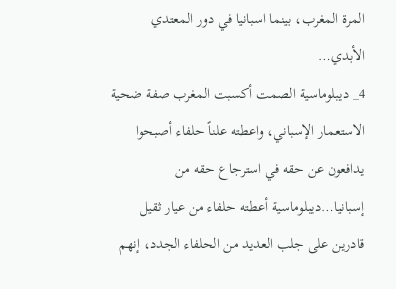المرة المغرب، بينما اسبانيا في دور المعتدي الأبدي…
4_ ديبلوماسية الصمت أكسبت المغرب صفة ضحية الاستعمار الإسباني، واعطته علناً حلفاء أصبحوا يدافعون عن حقه في استرجاع حقه من إسبانيا…ديبلوماسية أعطته حلفاء من عيار ثقيل قادرين على جلب العديد من الحلفاء الجدد، إنهم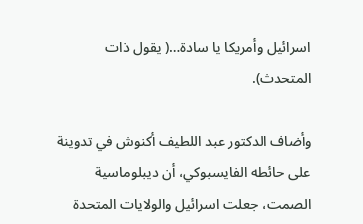اسرائيل وأمريكا يا سادة…( يقول ذات المتحدث).

وأضاف الدكتور عبد اللطيف أكنوش في تدوينة على حائطه الفايسبوكي، أن ديبلوماسية الصمت، جعلت اسرائيل والولايات المتحدة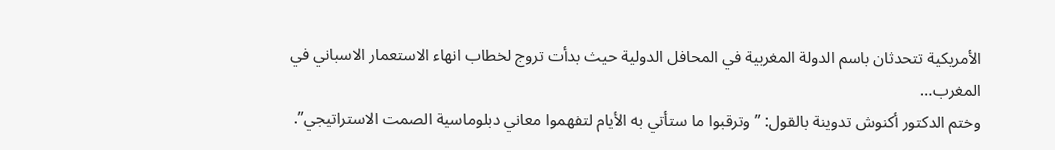الأمريكية تتحدثان باسم الدولة المغربية في المحافل الدولية حيث بدأت تروج لخطاب انهاء الاستعمار الاسباني في المغرب…
وختم الدكتور أكنوش تدوينة بالقول: ” وترقبوا ما ستأتي به الأيام لتفهموا معاني دبلوماسية الصمت الاستراتيجي”.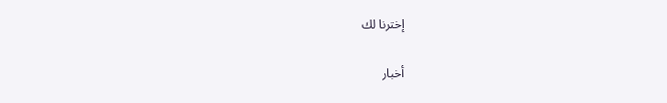إخترنا لك

أخبار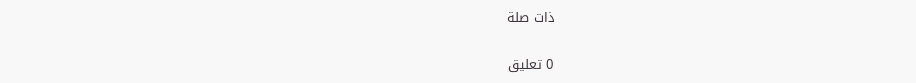ذات صلة

0 تعليق